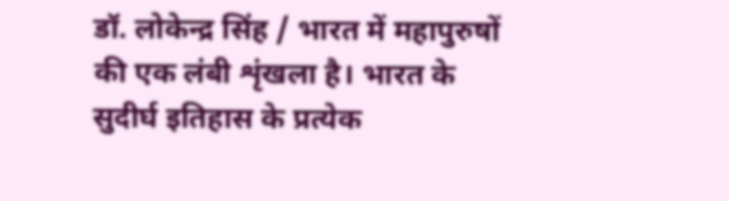डॉ. लोकेन्द्र सिंह / भारत में महापुरुषों की एक लंबी शृंखला है। भारत के सुदीर्घ इतिहास के प्रत्येक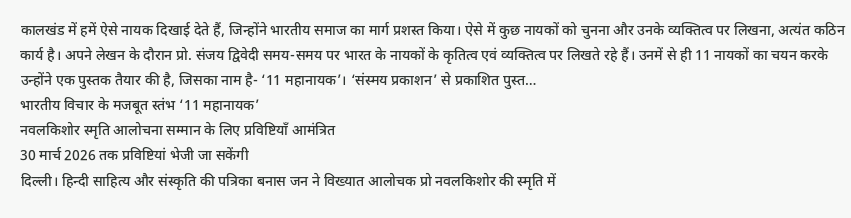कालखंड में हमें ऐसे नायक दिखाई देते हैं, जिन्होंने भारतीय समाज का मार्ग प्रशस्त किया। ऐसे में कुछ नायकों को चुनना और उनके व्यक्तित्व पर लिखना, अत्यंत कठिन कार्य है। अपने लेखन के दौरान प्रो. संजय द्विवेदी समय-समय पर भारत के नायकों के कृतित्व एवं व्यक्तित्व पर लिखते रहे हैं। उनमें से ही 11 नायकों का चयन करके उन्होंने एक पुस्तक तैयार की है, जिसका नाम है- ‘11 महानायक’। ‘संस्मय प्रकाशन’ से प्रकाशित पुस्त…
भारतीय विचार के मजबूत स्तंभ ‘11 महानायक’
नवलकिशोर स्मृति आलोचना सम्मान के लिए प्रविष्टियाँ आमंत्रित
30 मार्च 2026 तक प्रविष्टियां भेजी जा सकेंगी
दिल्ली। हिन्दी साहित्य और संस्कृति की पत्रिका बनास जन ने विख्यात आलोचक प्रो नवलकिशोर की स्मृति में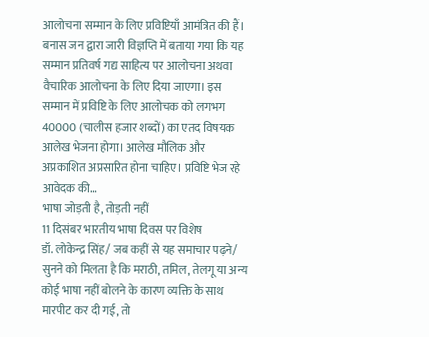आलोचना सम्मान के लिए प्रविष्टियाँ आमंत्रित की हैं। बनास जन द्वारा जारी विज्ञप्ति में बताया गया कि यह सम्मान प्रतिवर्ष गद्य साहित्य पर आलोचना अथवा वैचारिक आलोचना के लिए दिया जाएगा। इस सम्मान में प्रविष्टि के लिए आलोचक को लगभग 40000 (चालीस हजार शब्दों) का एतद विषयक आलेख भेजना होगा। आलेख मौलिक और अप्रकाशित अप्रसारित होना चाहिए। प्रविष्टि भेज रहे आवेदक की…
भाषा जोड़ती है, तोड़ती नहीं
11 दिसंबर भारतीय भाषा दिवस पर विशेष
डॉ. लोकेन्द्र सिंह/ जब कहीं से यह समाचार पढ़ने/ सुनने को मिलता है कि मराठी, तमिल, तेलगू या अन्य कोई भाषा नहीं बोलने के कारण व्यक्ति के साथ मारपीट कर दी गई, तो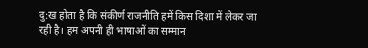दु:ख होता है कि संकीर्ण राजनीति हमें किस दिशा में लेकर जा रही है। हम अपनी ही भाषाओं का सम्मान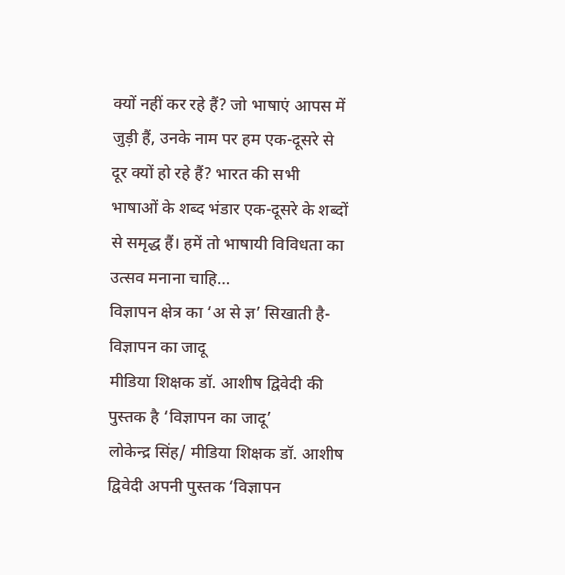क्यों नहीं कर रहे हैं? जो भाषाएं आपस में जुड़ी हैं, उनके नाम पर हम एक-दूसरे से दूर क्यों हो रहे हैं? भारत की सभी भाषाओं के शब्द भंडार एक-दूसरे के शब्दों से समृद्ध हैं। हमें तो भाषायी विविधता का उत्सव मनाना चाहि…
विज्ञापन क्षेत्र का ‘अ से ज्ञ’ सिखाती है- विज्ञापन का जादू
मीडिया शिक्षक डॉ. आशीष द्विवेदी की पुस्तक है ‘विज्ञापन का जादू’
लोकेन्द्र सिंह/ मीडिया शिक्षक डॉ. आशीष द्विवेदी अपनी पुस्तक ‘विज्ञापन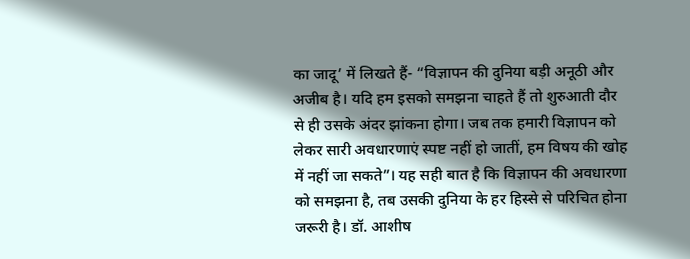का जादू’ में लिखते हैं- “विज्ञापन की दुनिया बड़ी अनूठी और अजीब है। यदि हम इसको समझना चाहते हैं तो शुरुआती दौर से ही उसके अंदर झांकना होगा। जब तक हमारी विज्ञापन को लेकर सारी अवधारणाएं स्पष्ट नहीं हो जातीं, हम विषय की खोह में नहीं जा सकते”। यह सही बात है कि विज्ञापन की अवधारणा को समझना है, तब उसकी दुनिया के हर हिस्से से परिचित होना जरूरी है। डॉ. आशीष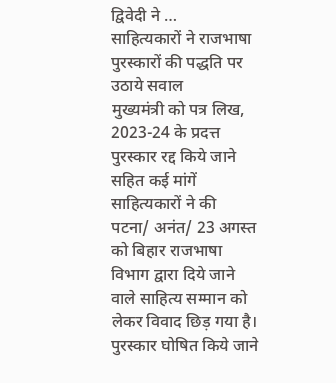द्विवेदी ने …
साहित्यकारों ने राजभाषा पुरस्कारों की पद्धति पर उठाये सवाल
मुख्यमंत्री को पत्र लिख, 2023-24 के प्रदत्त पुरस्कार रद्द किये जाने सहित कई मांगें साहित्यकारों ने की
पटना/ अनंत/ 23 अगस्त को बिहार राजभाषा विभाग द्वारा दिये जाने वाले साहित्य सम्मान को लेकर विवाद छिड़ गया है। पुरस्कार घोषित किये जाने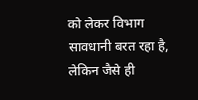को लेकर विभाग सावधानी बरत रहा है, लेकिन जैसे ही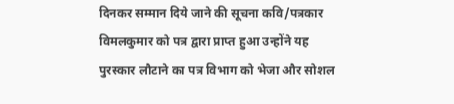दिनकर सम्मान दिये जाने की सूचना कवि/पत्रकार विमलकुमार को पत्र द्वारा प्राप्त हुआ उन्होंने यह पुरस्कार लौटाने का पत्र विभाग को भेजा और सोशल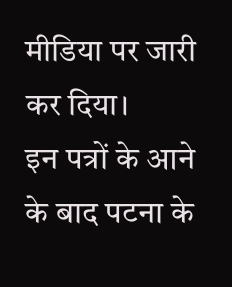मीडिया पर जारी कर दिया।
इन पत्रों के आने के बाद पटना के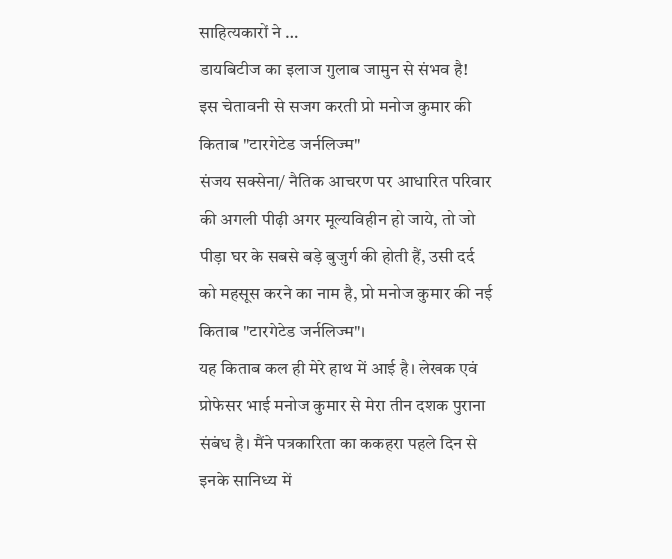साहित्यकारों ने …
डायबिटीज का इलाज गुलाब जामुन से संभव है!
इस चेतावनी से सजग करती प्रो मनोज कुमार की किताब "टारगेटेड जर्नलिज्म"
संजय सक्सेना/ नैतिक आचरण पर आधारित परिवार की अगली पीढ़ी अगर मूल्यविहीन हो जाये, तो जो पीड़ा घर के सबसे बड़े बुजुर्ग की होती हैं, उसी दर्द को महसूस करने का नाम है, प्रो मनोज कुमार की नई किताब "टारगेटेड जर्नलिज्म"।
यह किताब कल ही मेरे हाथ में आई है। लेखक एवं प्रोफेसर भाई मनोज कुमार से मेरा तीन दशक पुराना संबंध है। मैंने पत्रकारिता का ककहरा पहले दिन से इनके सानिध्य में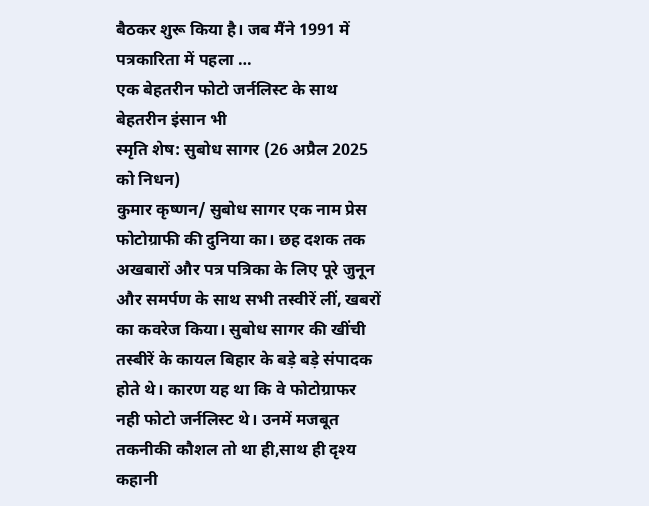बैठकर शुरू किया है। जब मैंने 1991 में पत्रकारिता में पहला …
एक बेहतरीन फोटो जर्नलिस्ट के साथ बेहतरीन इंसान भी
स्मृति शेष: सुबोध सागर (26 अप्रैल 2025 को निधन)
कुमार कृष्णन/ सुबोध सागर एक नाम प्रेस फोटोग्राफी की दुनिया का। छह दशक तक अखबारों और पत्र पत्रिका के लिए पूरे जुनून और समर्पण के साथ सभी तस्वीरें लीं, खबरों का कवरेज किया। सुबोध सागर की खींची तस्बीरें के कायल बिहार के बड़े बड़े संपादक होते थे। कारण यह था कि वे फोटोग्राफर नही फोटो जर्नलिस्ट थे। उनमें मजबूत तकनीकी कौशल तो था ही,साथ ही दृश्य कहानी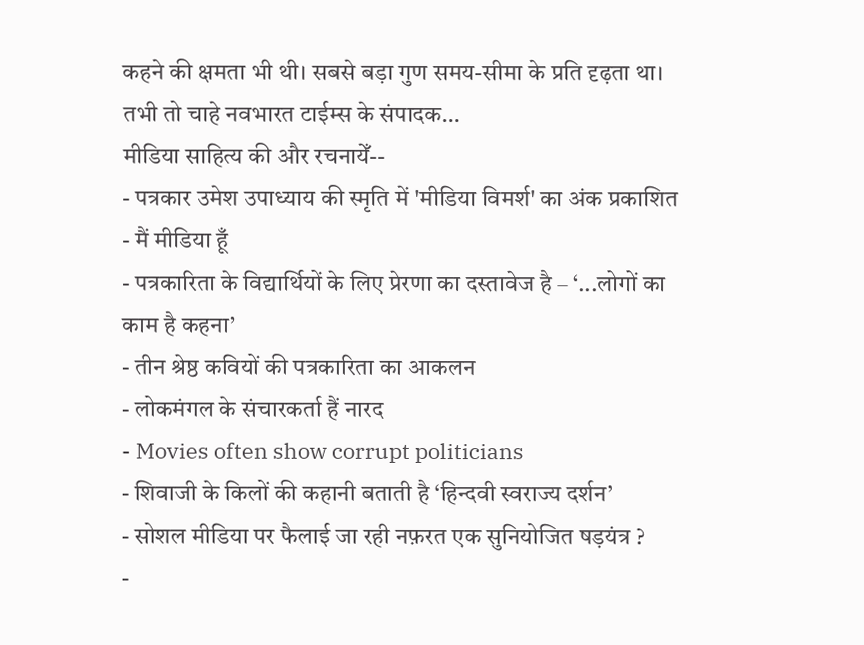कहने की क्षमता भी थी। सबसे बड़ा गुण समय-सीमा के प्रति दृढ़ता था। तभी तो चाहे नवभारत टाईम्स के संपादक…
मीडिया साहित्य की और रचनायेँ--
- पत्रकार उमेश उपाध्याय की स्मृति में 'मीडिया विमर्श' का अंक प्रकाशित
- मैं मीडिया हूँ
- पत्रकारिता के विद्यार्थियों के लिए प्रेरणा का दस्तावेज है – ‘...लोगों का काम है कहना’
- तीन श्रेष्ठ कवियों की पत्रकारिता का आकलन
- लोकमंगल के संचारकर्ता हैं नारद
- Movies often show corrupt politicians
- शिवाजी के किलों की कहानी बताती है ‘हिन्दवी स्वराज्य दर्शन’
- सोशल मीडिया पर फैलाई जा रही नफ़रत एक सुनियोजित षड़यंत्र ?
-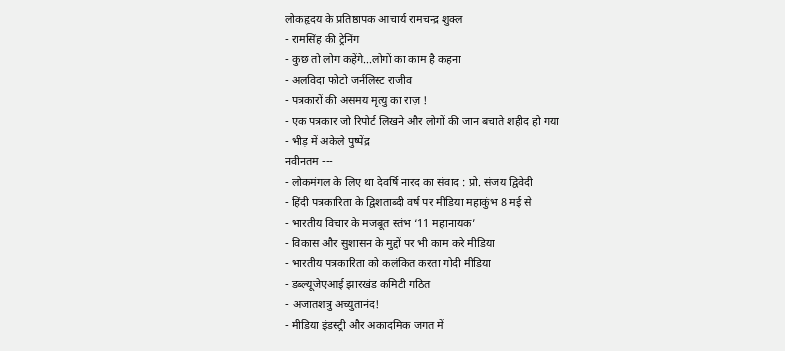लोकहृदय के प्रतिष्ठापक आचार्य रामचन्द्र शुक्ल
- रामसिंह की ट्रेनिंग
- कुछ तो लोग कहेंगे...लोगों का काम है कहना
- अलविदा फोटो जर्नलिस्ट राजीव
- पत्रकारों की असमय मृत्यु का राज़ !
- एक पत्रकार जो रिपोर्ट लिखने और लोगों की जान बचाते शहीद हो गया
- भीड़ में अकेले पुष्पेंद्र
नवीनतम ---
- लोकमंगल के लिए था देवर्षि नारद का संवाद : प्रो. संजय द्विवेदी
- हिंदी पत्रकारिता के द्विशताब्दी वर्ष पर मीडिया महाकुंभ 8 मई से
- भारतीय विचार के मजबूत स्तंभ ‘11 महानायक’
- विकास और सुशासन के मुद्दों पर भी काम करे मीडिया
- भारतीय पत्रकारिता को कलंकित करता गोदी मीडिया
- डब्ल्यूजेएआई झारखंड कमिटी गठित
- अजातशत्रु अच्युतानंद!
- मीडिया इंडस्ट्री और अकादमिक जगत में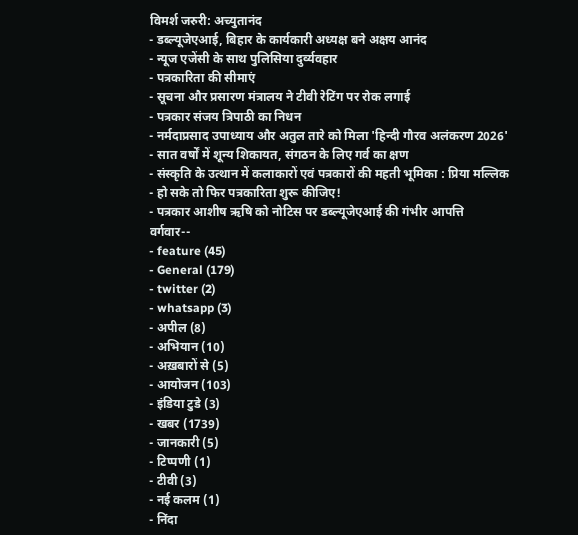विमर्श जरुरी: अच्युतानंद
- डब्ल्यूजेएआई, बिहार के कार्यकारी अध्यक्ष बने अक्षय आनंद
- न्यूज एजेंसी के साथ पुलिसिया दुर्व्यवहार
- पत्रकारिता की सीमाएं
- सूचना और प्रसारण मंत्रालय ने टीवी रेटिंग पर रोक लगाई
- पत्रकार संजय त्रिपाठी का निधन
- नर्मदाप्रसाद उपाध्याय और अतुल तारे को मिला 'हिन्दी गौरव अलंकरण 2026'
- सात वर्षों में शून्य शिकायत, संगठन के लिए गर्व का क्षण
- संस्कृति के उत्थान में कलाकारों एवं पत्रकारों की महती भूमिका : प्रिया मल्लिक
- हो सके तो फिर पत्रकारिता शुरू कीजिए!
- पत्रकार आशीष ऋषि को नोटिस पर डब्ल्यूजेएआई की गंभीर आपत्ति
वर्गवार--
- feature (45)
- General (179)
- twitter (2)
- whatsapp (3)
- अपील (8)
- अभियान (10)
- अख़बारों से (5)
- आयोजन (103)
- इंडिया टुडे (3)
- खबर (1739)
- जानकारी (5)
- टिप्पणी (1)
- टीवी (3)
- नई कलम (1)
- निंदा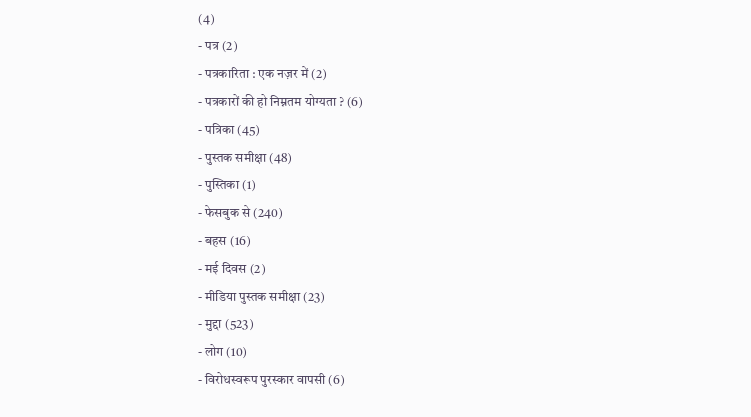(4)
- पत्र (2)
- पत्रकारिता : एक नज़र में (2)
- पत्रकारों की हो निम्नतम योग्यता ? (6)
- पत्रिका (45)
- पुस्तक समीक्षा (48)
- पुस्तिका (1)
- फेसबुक से (240)
- बहस (16)
- मई दिवस (2)
- मीडिया पुस्तक समीक्षा (23)
- मुद्दा (523)
- लोग (10)
- विरोधस्वरूप पुरस्कार वापसी (6)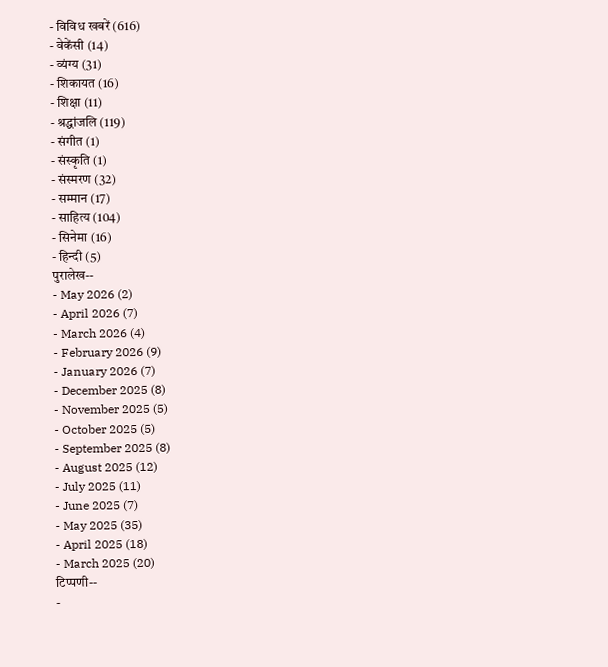- विविध खबरें (616)
- वेकेंसी (14)
- व्यंग्य (31)
- शिकायत (16)
- शिक्षा (11)
- श्रद्धांजलि (119)
- संगीत (1)
- संस्कृति (1)
- संस्मरण (32)
- सम्मान (17)
- साहित्य (104)
- सिनेमा (16)
- हिन्दी (5)
पुरालेख--
- May 2026 (2)
- April 2026 (7)
- March 2026 (4)
- February 2026 (9)
- January 2026 (7)
- December 2025 (8)
- November 2025 (5)
- October 2025 (5)
- September 2025 (8)
- August 2025 (12)
- July 2025 (11)
- June 2025 (7)
- May 2025 (35)
- April 2025 (18)
- March 2025 (20)
टिप्पणी--
-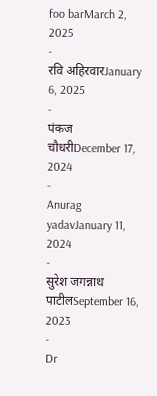foo barMarch 2, 2025
-
रवि अहिरवारJanuary 6, 2025
-
पंकज चौधरीDecember 17, 2024
-
Anurag yadavJanuary 11, 2024
-
सुरेश जगन्नाथ पाटीलSeptember 16, 2023
-
Dr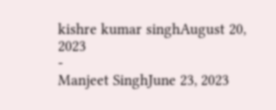kishre kumar singhAugust 20, 2023
-
Manjeet SinghJune 23, 2023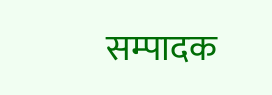सम्पादक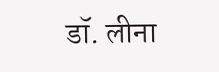डॉ. लीना